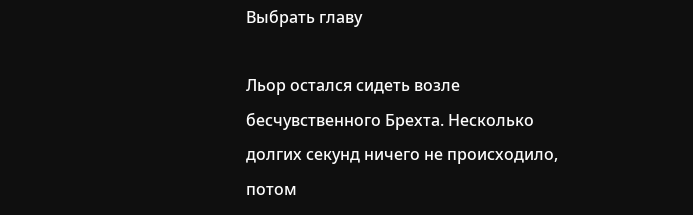Выбрать главу

Льор остался сидеть возле бесчувственного Брехта. Несколько долгих секунд ничего не происходило, потом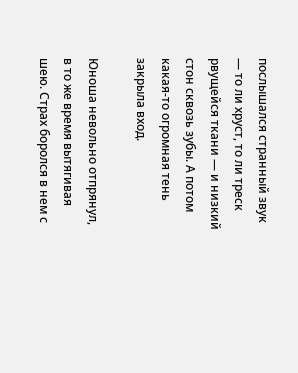послышался странный звук — то ли хруст, то ли треск рвущейся ткани — и низкий стон сквозь зубы. А потом какая-то огромная тень закрыла вход.

Юноша невольно отпрянул, в то же время вытягивая шею. Страх боролся в нем с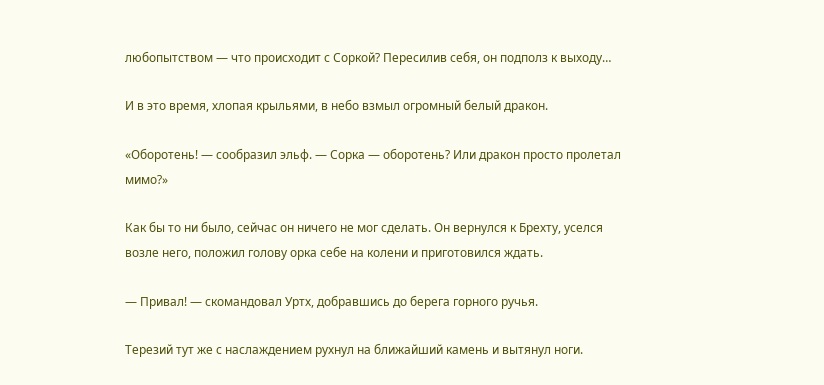любопытством — что происходит с Соркой? Пересилив себя, он подполз к выходу…

И в это время, хлопая крыльями, в небо взмыл огромный белый дракон.

«Оборотень! — сообразил эльф. — Сорка — оборотень? Или дракон просто пролетал мимо?»

Как бы то ни было, сейчас он ничего не мог сделать. Он вернулся к Брехту, уселся возле него, положил голову орка себе на колени и приготовился ждать.

— Привал! — скомандовал Уртх, добравшись до берега горного ручья.

Терезий тут же с наслаждением рухнул на ближайший камень и вытянул ноги.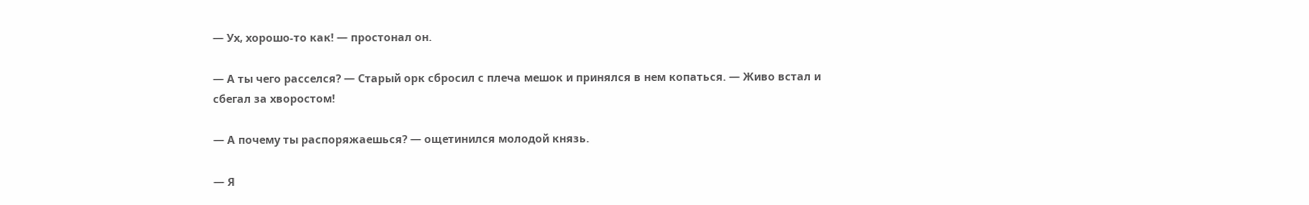— Ух, хорошо-то как! — простонал он.

— А ты чего расселся? — Старый орк сбросил с плеча мешок и принялся в нем копаться. — Живо встал и сбегал за хворостом!

— А почему ты распоряжаешься? — ощетинился молодой князь.

— Я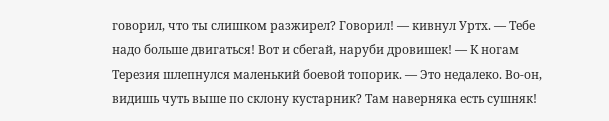говорил, что ты слишком разжирел? Говорил! — кивнул Уртх. — Тебе надо больше двигаться! Вот и сбегай, наруби дровишек! — К ногам Терезия шлепнулся маленький боевой топорик. — Это недалеко. Во-он, видишь чуть выше по склону кустарник? Там наверняка есть сушняк!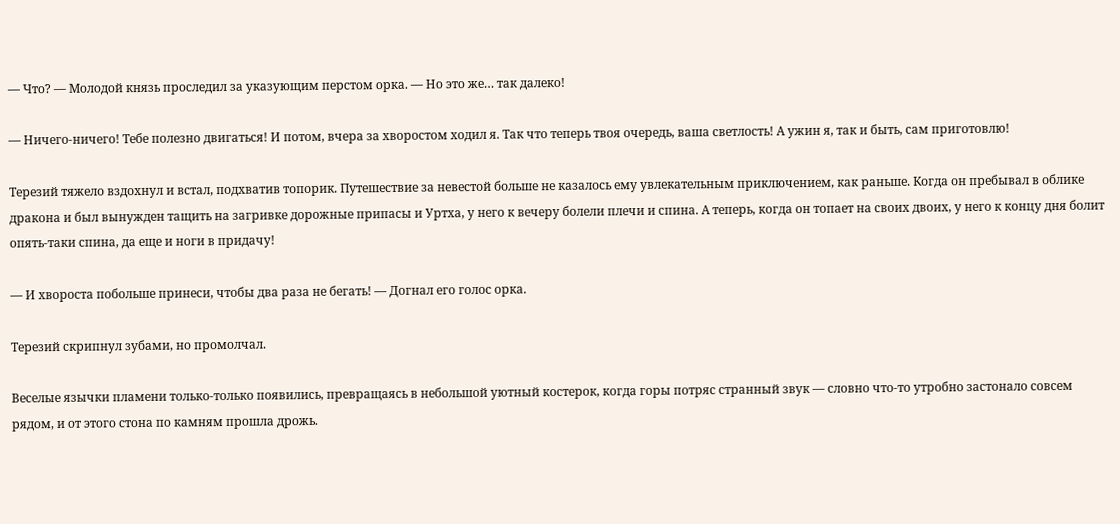— Что? — Молодой князь проследил за указующим перстом орка. — Но это же… так далеко!

— Ничего-ничего! Тебе полезно двигаться! И потом, вчера за хворостом ходил я. Так что теперь твоя очередь, ваша светлость! А ужин я, так и быть, сам приготовлю!

Терезий тяжело вздохнул и встал, подхватив топорик. Путешествие за невестой больше не казалось ему увлекательным приключением, как раньше. Когда он пребывал в облике дракона и был вынужден тащить на загривке дорожные припасы и Уртха, у него к вечеру болели плечи и спина. А теперь, когда он топает на своих двоих, у него к концу дня болит опять-таки спина, да еще и ноги в придачу!

— И хвороста побольше принеси, чтобы два раза не бегать! — Догнал его голос орка.

Терезий скрипнул зубами, но промолчал.

Веселые язычки пламени только-только появились, превращаясь в небольшой уютный костерок, когда горы потряс странный звук — словно что-то утробно застонало совсем рядом, и от этого стона по камням прошла дрожь.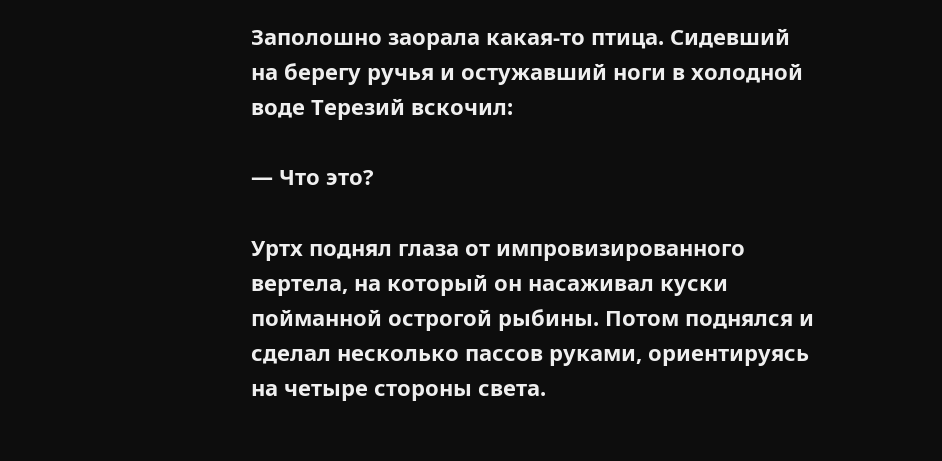Заполошно заорала какая-то птица. Сидевший на берегу ручья и остужавший ноги в холодной воде Терезий вскочил:

— Что это?

Уртх поднял глаза от импровизированного вертела, на который он насаживал куски пойманной острогой рыбины. Потом поднялся и сделал несколько пассов руками, ориентируясь на четыре стороны света.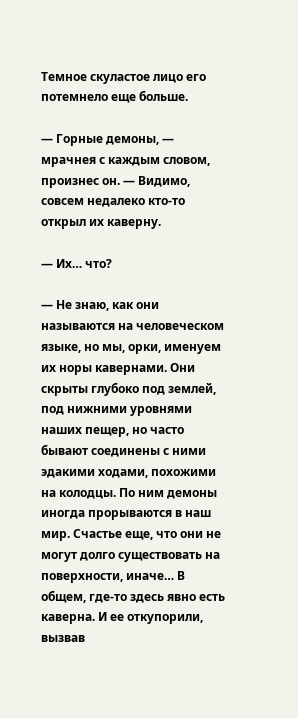Темное скуластое лицо его потемнело еще больше.

— Горные демоны, — мрачнея с каждым словом, произнес он. — Видимо, совсем недалеко кто-то открыл их каверну.

— Их… что?

— Не знаю, как они называются на человеческом языке, но мы, орки, именуем их норы кавернами. Они скрыты глубоко под землей, под нижними уровнями наших пещер, но часто бывают соединены с ними эдакими ходами, похожими на колодцы. По ним демоны иногда прорываются в наш мир. Счастье еще, что они не могут долго существовать на поверхности, иначе… В общем, где-то здесь явно есть каверна. И ее откупорили, вызвав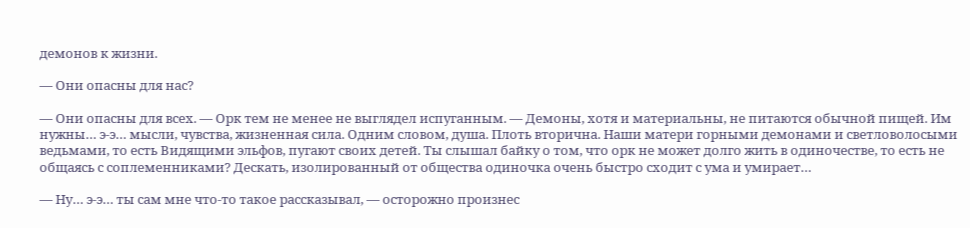демонов к жизни.

— Они опасны для нас?

— Они опасны для всех. — Орк тем не менее не выглядел испуганным. — Демоны, хотя и материальны, не питаются обычной пищей. Им нужны… э-э… мысли, чувства, жизненная сила. Одним словом, душа. Плоть вторична. Наши матери горными демонами и светловолосыми ведьмами, то есть Видящими эльфов, пугают своих детей. Ты слышал байку о том, что орк не может долго жить в одиночестве, то есть не общаясь с соплеменниками? Дескать, изолированный от общества одиночка очень быстро сходит с ума и умирает…

— Ну… э-э… ты сам мне что-то такое рассказывал, — осторожно произнес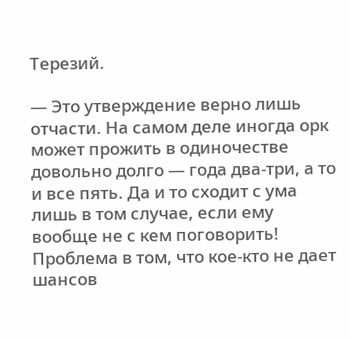Терезий.

— Это утверждение верно лишь отчасти. На самом деле иногда орк может прожить в одиночестве довольно долго — года два-три, а то и все пять. Да и то сходит с ума лишь в том случае, если ему вообще не с кем поговорить! Проблема в том, что кое-кто не дает шансов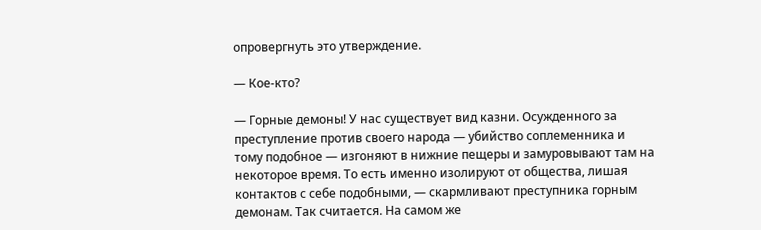опровергнуть это утверждение.

— Кое-кто?

— Горные демоны! У нас существует вид казни. Осужденного за преступление против своего народа — убийство соплеменника и тому подобное — изгоняют в нижние пещеры и замуровывают там на некоторое время. То есть именно изолируют от общества, лишая контактов с себе подобными, — скармливают преступника горным демонам. Так считается. На самом же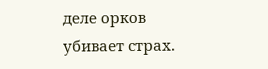деле орков убивает страх.